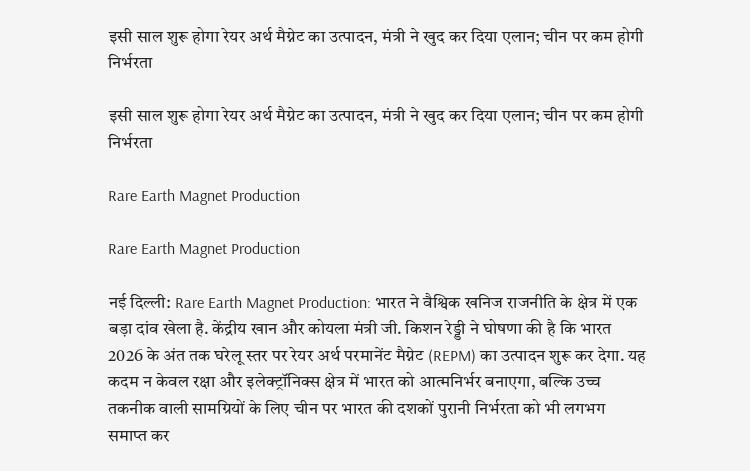इसी साल शुरू होगा रेयर अर्थ मैग्नेट का उत्पादन, मंत्री ने खुद कर दिया एलान; चीन पर कम होगी निर्भरता

इसी साल शुरू होगा रेयर अर्थ मैग्नेट का उत्पादन, मंत्री ने खुद कर दिया एलान; चीन पर कम होगी निर्भरता

Rare Earth Magnet Production

Rare Earth Magnet Production

नई दिल्ली: Rare Earth Magnet Production: भारत ने वैश्विक खनिज राजनीति के क्षेत्र में एक बड़ा दांव खेला है. केंद्रीय खान और कोयला मंत्री जी. किशन रेड्डी ने घोषणा की है कि भारत 2026 के अंत तक घरेलू स्तर पर रेयर अर्थ परमानेंट मैग्नेट (REPM) का उत्पादन शुरू कर देगा. यह कदम न केवल रक्षा और इलेक्ट्रॉनिक्स क्षेत्र में भारत को आत्मनिर्भर बनाएगा, बल्कि उच्च तकनीक वाली सामग्रियों के लिए चीन पर भारत की दशकों पुरानी निर्भरता को भी लगभग समाप्त कर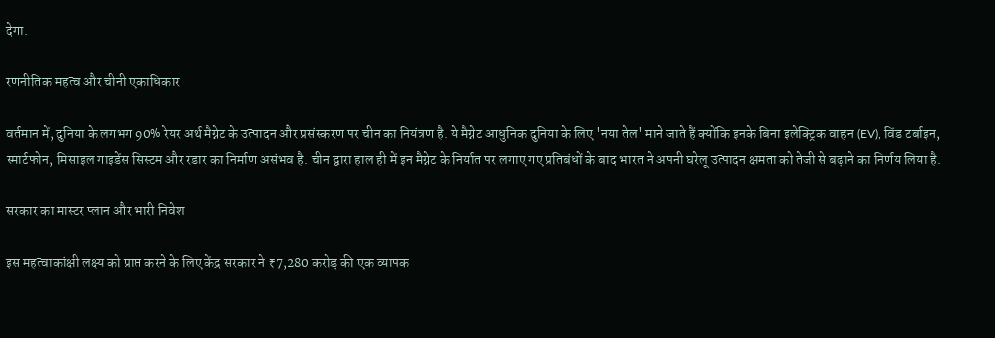देगा.

रणनीतिक महत्व और चीनी एकाधिकार

वर्तमान में, दुनिया के लगभग 90% रेयर अर्थ मैग्नेट के उत्पादन और प्रसंस्करण पर चीन का नियंत्रण है. ये मैग्नेट आधुनिक दुनिया के लिए 'नया तेल' माने जाते हैं क्योंकि इनके बिना इलेक्ट्रिक वाहन (EV), विंड टर्बाइन, स्मार्टफोन, मिसाइल गाइडेंस सिस्टम और रडार का निर्माण असंभव है. चीन द्वारा हाल ही में इन मैग्नेट के निर्यात पर लगाए गए प्रतिबंधों के बाद भारत ने अपनी घरेलू उत्पादन क्षमता को तेजी से बढ़ाने का निर्णय लिया है.

सरकार का मास्टर प्लान और भारी निवेश

इस महत्वाकांक्षी लक्ष्य को प्राप्त करने के लिए केंद्र सरकार ने ₹7,280 करोड़ की एक व्यापक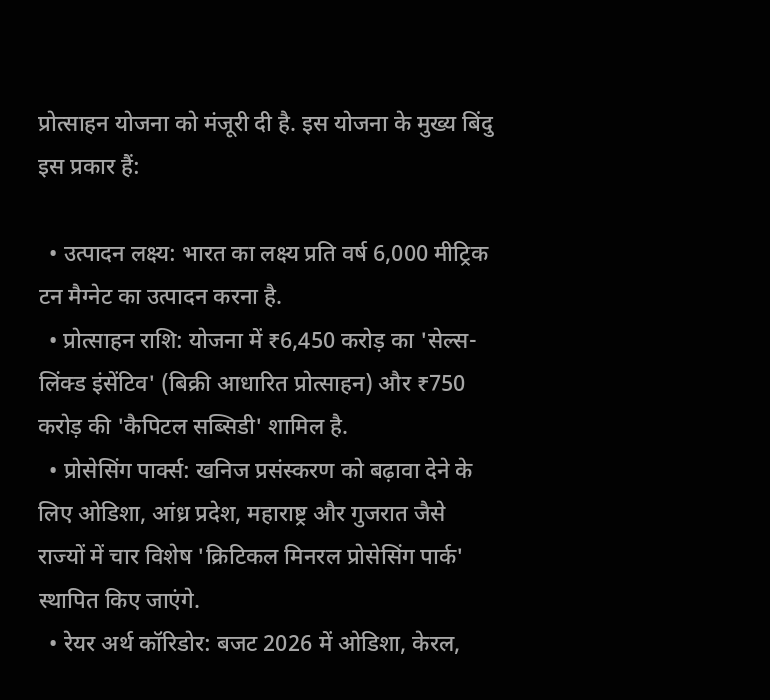प्रोत्साहन योजना को मंजूरी दी है. इस योजना के मुख्य बिंदु इस प्रकार हैं:

  • उत्पादन लक्ष्य: भारत का लक्ष्य प्रति वर्ष 6,000 मीट्रिक टन मैग्नेट का उत्पादन करना है.
  • प्रोत्साहन राशि: योजना में ₹6,450 करोड़ का 'सेल्स-लिंक्ड इंसेंटिव' (बिक्री आधारित प्रोत्साहन) और ₹750 करोड़ की 'कैपिटल सब्सिडी' शामिल है.
  • प्रोसेसिंग पार्क्स: खनिज प्रसंस्करण को बढ़ावा देने के लिए ओडिशा, आंध्र प्रदेश, महाराष्ट्र और गुजरात जैसे राज्यों में चार विशेष 'क्रिटिकल मिनरल प्रोसेसिंग पार्क' स्थापित किए जाएंगे.
  • रेयर अर्थ कॉरिडोर: बजट 2026 में ओडिशा, केरल,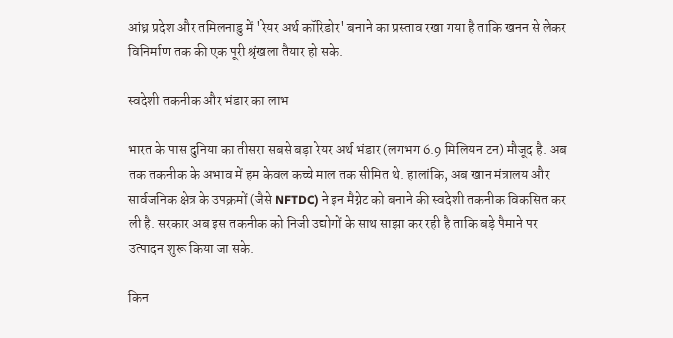आंध्र प्रदेश और तमिलनाडु में 'रेयर अर्थ कॉरिडोर' बनाने का प्रस्ताव रखा गया है ताकि खनन से लेकर विनिर्माण तक की एक पूरी श्रृंखला तैयार हो सके.

स्वदेशी तकनीक और भंडार का लाभ

भारत के पास दुनिया का तीसरा सबसे बड़ा रेयर अर्थ भंडार (लगभग 6.9 मिलियन टन) मौजूद है. अब तक तकनीक के अभाव में हम केवल कच्चे माल तक सीमित थे. हालांकि, अब खान मंत्रालय और सार्वजनिक क्षेत्र के उपक्रमों (जैसे NFTDC) ने इन मैग्नेट को बनाने की स्वदेशी तकनीक विकसित कर ली है. सरकार अब इस तकनीक को निजी उद्योगों के साथ साझा कर रही है ताकि बड़े पैमाने पर उत्पादन शुरू किया जा सके.

किन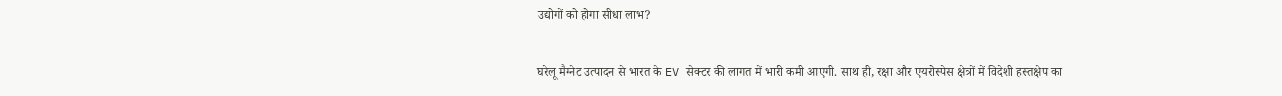उद्योगों को होगा सीधा लाभ?

घरेलू मैग्नेट उत्पादन से भारत के EV सेक्टर की लागत में भारी कमी आएगी. साथ ही, रक्षा और एयरोस्पेस क्षेत्रों में विदेशी हस्तक्षेप का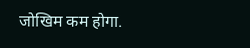जोखिम कम होगा.